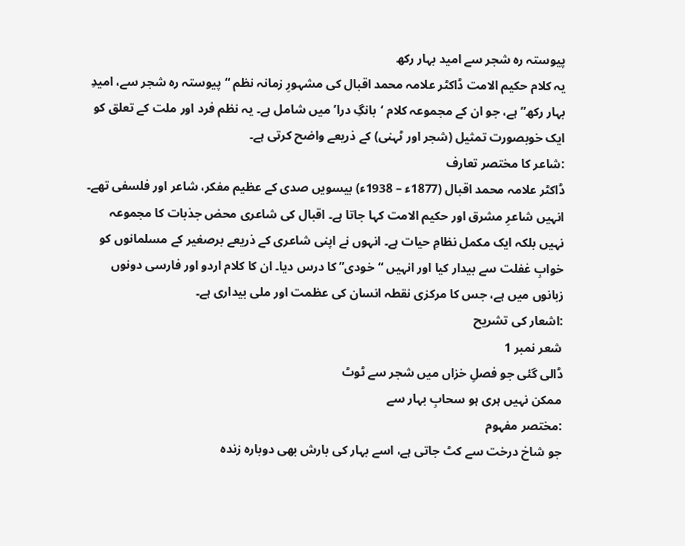پیوستہ رہ شجر سے امید بہار رکھ
یہ کلام حکیم الامت ڈاکٹر علامہ محمد اقبال کی مشہورِ زمانہ نظم “پیوستہ رہ شجر سے، امیدِ بہار رکھ” ہے، جو ان کے مجموعہ کلام ‘بانگِ درا’ میں شامل ہے۔ یہ نظم فرد اور ملت کے تعلق کو ایک خوبصورت تمثیل (شجر اور ٹہنی) کے ذریعے واضح کرتی ہے۔
:شاعر کا مختصر تعارف
ڈاکٹر علامہ محمد اقبال (1877ء – 1938ء) بیسویں صدی کے عظیم مفکر، شاعر اور فلسفی تھے۔ انہیں شاعرِ مشرق اور حکیم الامت کہا جاتا ہے۔ اقبال کی شاعری محض جذبات کا مجموعہ نہیں بلکہ ایک مکمل نظامِ حیات ہے۔ انہوں نے اپنی شاعری کے ذریعے برصغیر کے مسلمانوں کو خوابِ غفلت سے بیدار کیا اور انہیں “خودی” کا درس دیا۔ ان کا کلام اردو اور فارسی دونوں زبانوں میں ہے، جس کا مرکزی نقطہ انسان کی عظمت اور ملی بیداری ہے۔
:اشعار کی تشریح
شعر نمبر 1
ڈالی گئی جو فصلِ خزاں میں شجر سے ٹوٹ
ممکن نہیں ہری ہو سحابِ بہار سے
:مختصر مفہوم
جو شاخ درخت سے کٹ جاتی ہے، اسے بہار کی بارش بھی دوبارہ زندہ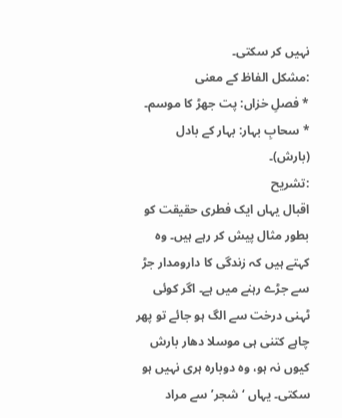نہیں کر سکتی۔
:مشکل الفاظ کے معنی
* فصلِ خزاں: پت جھڑ کا موسم۔
* سحابِ بہار: بہار کے بادل (بارش)۔
:تشریح
اقبال یہاں ایک فطری حقیقت کو بطور مثال پیش کر رہے ہیں۔ وہ کہتے ہیں کہ زندگی کا دارومدار جڑ سے جڑے رہنے میں ہے۔ اگر کوئی ٹہنی درخت سے الگ ہو جائے تو پھر چاہے کتنی ہی موسلا دھار بارش کیوں نہ ہو، وہ دوبارہ ہری نہیں ہو سکتی۔ یہاں ‘شجر’ سے مراد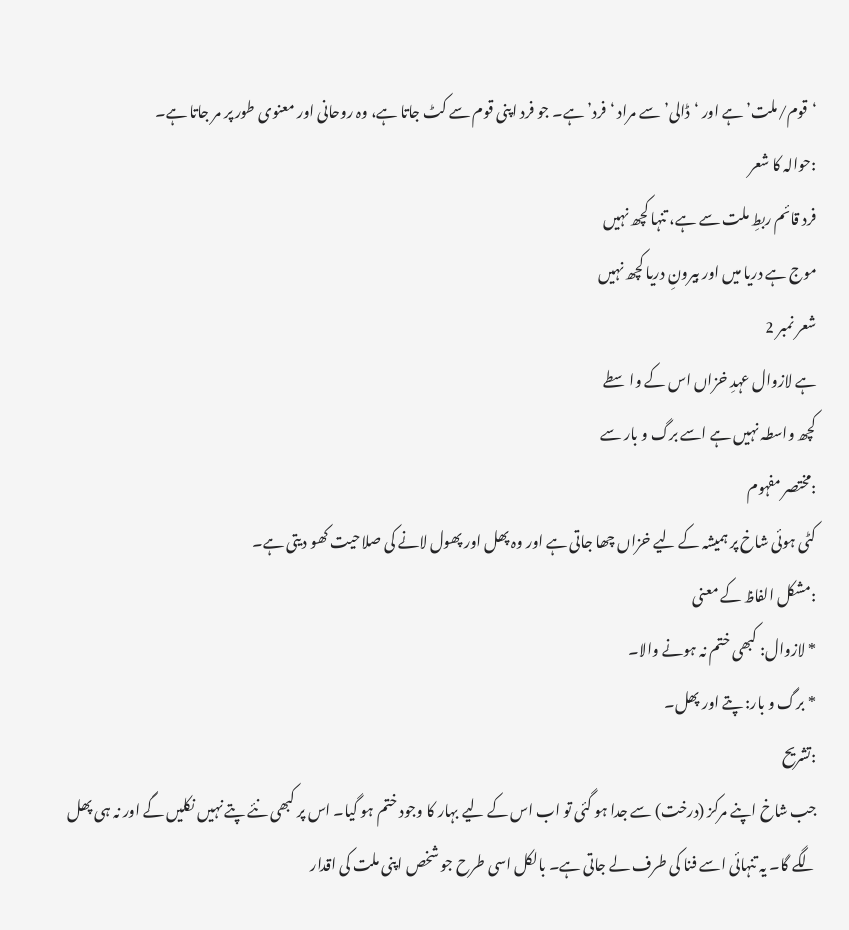‘قوم/ملت’ ہے اور ‘ڈالی’ سے مراد ‘فرد’ ہے۔ جو فرد اپنی قوم سے کٹ جاتا ہے، وہ روحانی اور معنوی طور پر مر جاتا ہے۔
:حوالہ کا شعر
فرد قائم ربطِ ملت سے ہے، تنہا کچھ نہیں
موج ہے دریا میں اور بیرونِ دریا کچھ نہیں
شعر نمبر 2
ہے لازوال عہدِ خزاں اس کے واسطے
کچھ واسطہ نہیں ہے اسے برگ و بار سے
:مختصر مفہوم
کٹی ہوئی شاخ پر ہمیشہ کے لیے خزاں چھا جاتی ہے اور وہ پھل اور پھول لانے کی صلاحیت کھو دیتی ہے۔
:مشکل الفاظ کے معنی
* لازوال: کبھی ختم نہ ہونے والا۔
* برگ و بار: پتے اور پھل۔
:تشریح
جب شاخ اپنے مرکز (درخت) سے جدا ہو گئی تو اب اس کے لیے بہار کا وجود ختم ہو گیا۔ اس پر کبھی نئے پتے نہیں نکلیں گے اور نہ ہی پھل لگے گا۔ یہ تنہائی اسے فنا کی طرف لے جاتی ہے۔ بالکل اسی طرح جو شخص اپنی ملت کی اقدار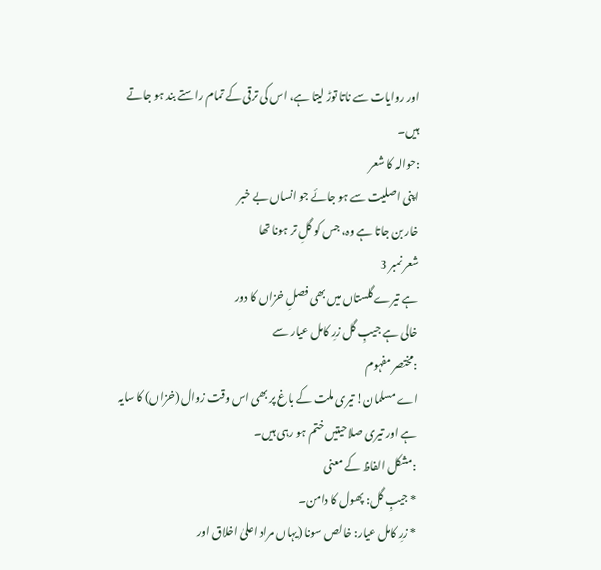اور روایات سے ناتا توڑ لیتا ہے، اس کی ترقی کے تمام راستے بند ہو جاتے ہیں۔
:حوالہ کا شعر
اپنی اصلیت سے ہو جائے جو انساں بے خبر
خار بن جاتا ہے وہ، جس کو گلِ تر ہونا تھا
شعر نمبر 3
ہے تیرے گلستاں میں بھی فصلِ خزاں کا دور
خالی ہے جیبِ گل زرِ کامل عیار سے
:مختصر مفہوم
اے مسلمان! تیری ملت کے باغ پر بھی اس وقت زوال (خزاں) کا سایہ ہے اور تیری صلاحیتیں ختم ہو رہی ہیں۔
:مشکل الفاظ کے معنی
* جیبِ گل: پھول کا دامن۔
* زرِ کامل عیار: خالص سونا (یہاں مراد اعلیٰ اخلاق اور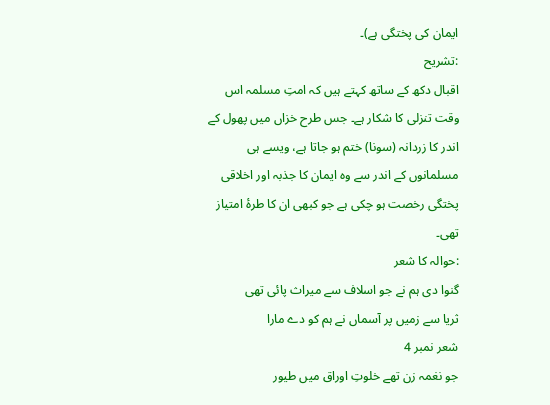ایمان کی پختگی ہے)۔
:تشریح
اقبال دکھ کے ساتھ کہتے ہیں کہ امتِ مسلمہ اس وقت تنزلی کا شکار ہے۔ جس طرح خزاں میں پھول کے اندر کا زردانہ (سونا) ختم ہو جاتا ہے، ویسے ہی مسلمانوں کے اندر سے وہ ایمان کا جذبہ اور اخلاقی پختگی رخصت ہو چکی ہے جو کبھی ان کا طرۂ امتیاز تھی۔
:حوالہ کا شعر
گنوا دی ہم نے جو اسلاف سے میراث پائی تھی
ثریا سے زمیں پر آسماں نے ہم کو دے مارا
شعر نمبر 4
جو نغمہ زن تھے خلوتِ اوراق میں طیور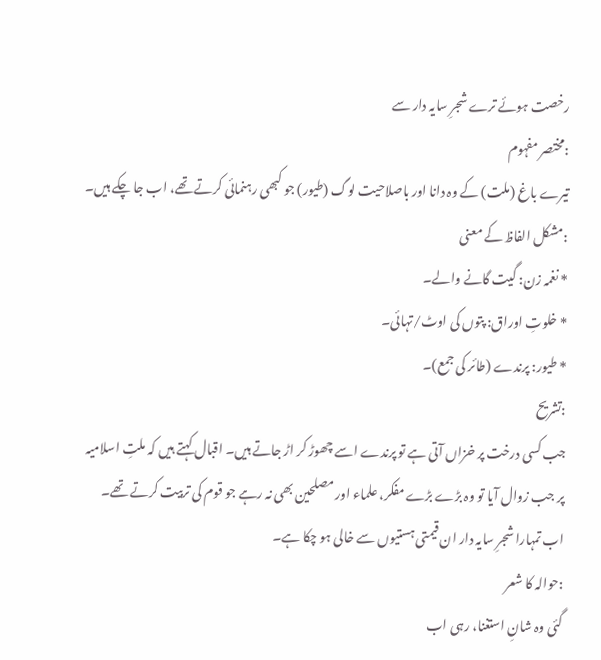رخصت ہوئے ترے شجرِ سایہ دار سے
:مختصر مفہوم
تیرے باغ (ملت) کے وہ دانا اور باصلاحیت لوگ (طیور) جو کبھی رہنمائی کرتے تھے، اب جا چکے ہیں۔
:مشکل الفاظ کے معنی
* نغمہ زن: گیت گانے والے۔
* خلوتِ اوراق: پتوں کی اوٹ/تہائی۔
* طیور: پرندے (طائر کی جمع)۔
:تشریح
جب کسی درخت پر خزاں آتی ہے تو پرندے اسے چھوڑ کر اڑ جاتے ہیں۔ اقبال کہتے ہیں کہ ملتِ اسلامیہ پر جب زوال آیا تو وہ بڑے بڑے مفکر، علماء اور مصلحین بھی نہ رہے جو قوم کی تربیت کرتے تھے۔ اب تمہارا شجرِ سایہ دار ان قیمتی ہستیوں سے خالی ہو چکا ہے۔
:حوالہ کا شعر
گئی وہ شانِ استغنا، رہی اب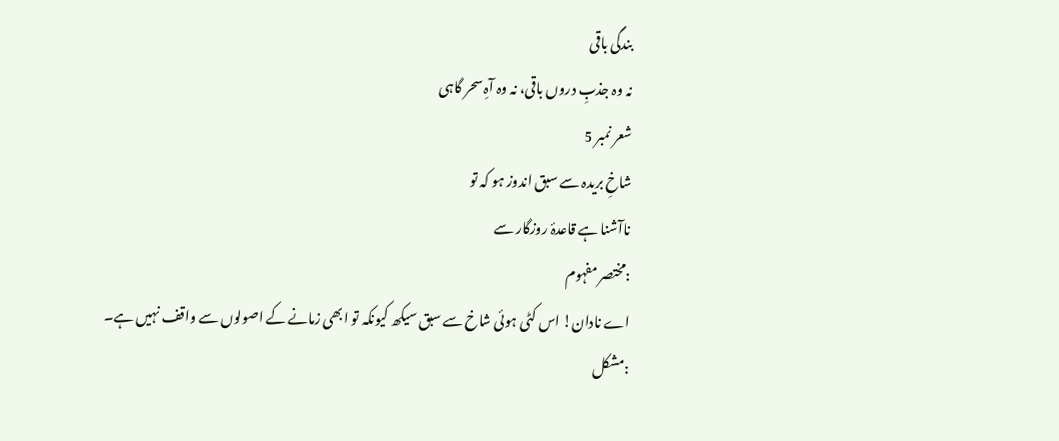بندگی باقی
نہ وہ جذبِ دروں باقی، نہ وہ آہِ سحر گاہی
شعر نمبر 5
شاخِ بریدہ سے سبق اندوز ہو کہ تو
ناآشنا ہے قاعدۂ روزگار سے
:مختصر مفہوم
اے نادان! اس کٹی ہوئی شاخ سے سبق سیکھ کیونکہ تو ابھی زمانے کے اصولوں سے واقف نہیں ہے۔
:مشکل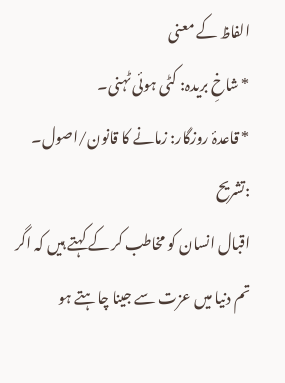الفاظ کے معنی
* شاخِ بریدہ: کٹی ہوئی ٹہنی۔
* قاعدۂ روزگار: زمانے کا قانون/اصول۔
:تشریح
اقبال انسان کو مخاطب کر کے کہتے ہیں کہ اگر تم دنیا میں عزت سے جینا چاہتے ہو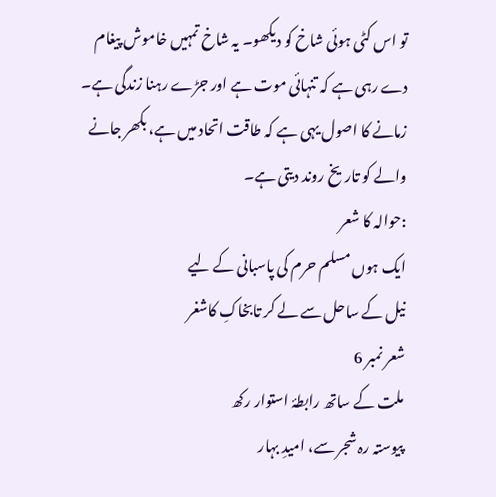تو اس کٹی ہوئی شاخ کو دیکھو۔ یہ شاخ تمہیں خاموش پیغام دے رہی ہے کہ تنہائی موت ہے اور جڑے رہنا زندگی ہے۔ زمانے کا اصول یہی ہے کہ طاقت اتحاد میں ہے، بکھر جانے والے کو تاریخ روند دیتی ہے۔
:حوالہ کا شعر
ایک ہوں مسلم حرم کی پاسبانی کے لیے
نیل کے ساحل سے لے کر تابخاکِ کاشغر
شعر نمبر 6
ملت کے ساتھ رابطۂ استوار رکھ
پیوستہ رہ شجر سے، امیدِ بہار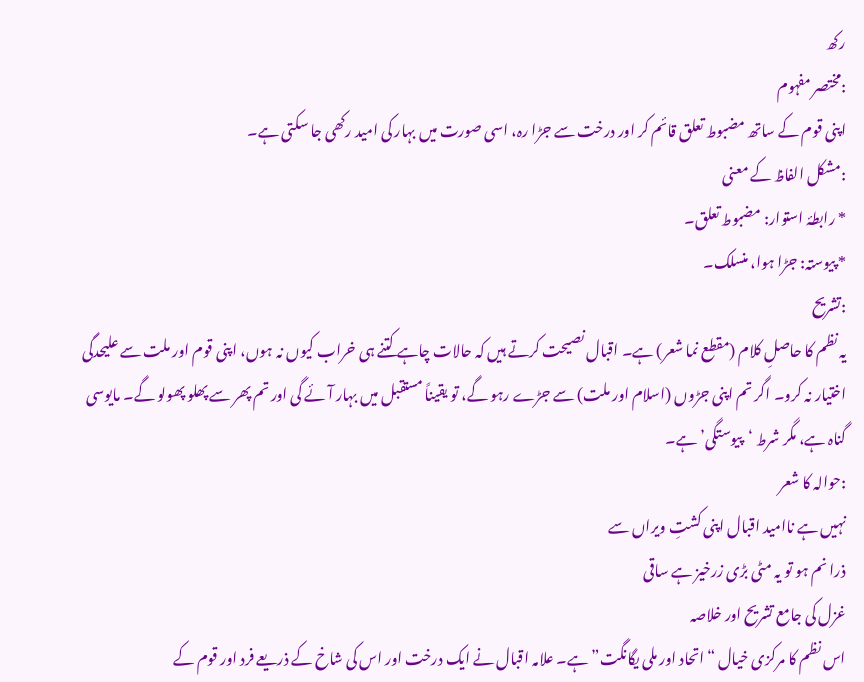رکھ
:مختصر مفہوم
اپنی قوم کے ساتھ مضبوط تعلق قائم کر اور درخت سے جڑا رہ، اسی صورت میں بہار کی امید رکھی جا سکتی ہے۔
:مشکل الفاظ کے معنی
* رابطۂ استوار: مضبوط تعلق۔
* پیوستہ: جڑا ہوا، منسلک۔
:تشریح
یہ نظم کا حاصلِ کلام (مقطع نما شعر) ہے۔ اقبال نصیحت کرتے ہیں کہ حالات چاہے کتنے ہی خراب کیوں نہ ہوں، اپنی قوم اور ملت سے علیحدگی اختیار نہ کرو۔ اگر تم اپنی جڑوں (اسلام اور ملت) سے جڑے رہو گے، تو یقیناً مستقبل میں بہار آئے گی اور تم پھر سے پھلو پھولو گے۔ مایوسی گناہ ہے، مگر شرط ‘پیوستگی’ ہے۔
:حوالہ کا شعر
نہیں ہے ناامید اقبال اپنی کشتِ ویراں سے
ذرا نم ہو تو یہ مٹی بڑی زرخیز ہے ساقی
غزل کی جامع تشریح اور خلاصہ
اس نظم کا مرکزی خیال “اتحاد اور ملی یگانگت” ہے۔ علامہ اقبال نے ایک درخت اور اس کی شاخ کے ذریعے فرد اور قوم کے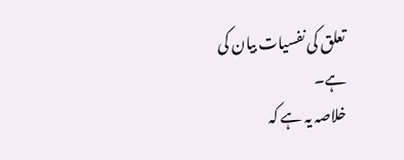تعلق کی نفسیات بیان کی ہے۔
خلاصہ یہ ہے کہ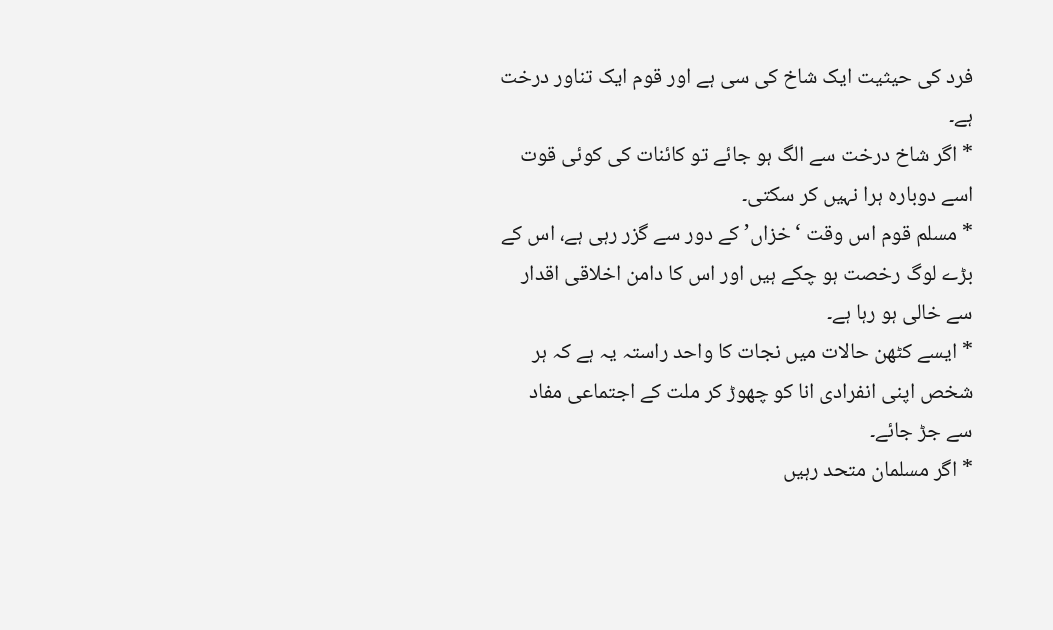فرد کی حیثیت ایک شاخ کی سی ہے اور قوم ایک تناور درخت ہے۔
* اگر شاخ درخت سے الگ ہو جائے تو کائنات کی کوئی قوت اسے دوبارہ ہرا نہیں کر سکتی۔
* مسلم قوم اس وقت ‘خزاں’ کے دور سے گزر رہی ہے، اس کے بڑے لوگ رخصت ہو چکے ہیں اور اس کا دامن اخلاقی اقدار سے خالی ہو رہا ہے۔
* ایسے کٹھن حالات میں نجات کا واحد راستہ یہ ہے کہ ہر شخص اپنی انفرادی انا کو چھوڑ کر ملت کے اجتماعی مفاد سے جڑ جائے۔
* اگر مسلمان متحد رہیں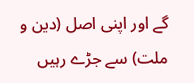گے اور اپنی اصل (دین و ملت) سے جڑے رہیں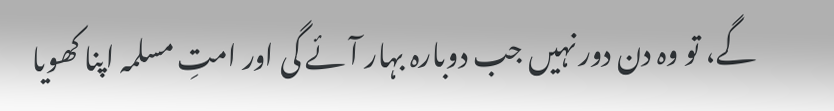گے، تو وہ دن دور نہیں جب دوبارہ بہار آئے گی اور امتِ مسلمہ اپنا کھویا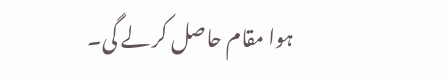ہوا مقام حاصل کر لے گی۔